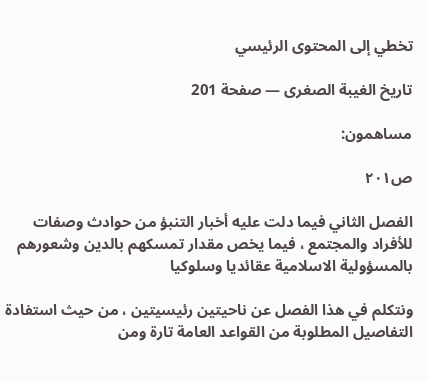تخطي إلى المحتوى الرئيسي

تاريخ الغيبة الصغرى — صفحة 201

مساهمون:

ص٢٠١

الفصل الثاني فيما دلت عليه أخبار التنبؤ من حوادث وصفات للأفراد والمجتمع ، فيما يخص مقدار تمسكهم بالدين وشعورهم بالمسؤولية الاسلامية عقائديا وسلوكيا

ونتكلم في هذا الفصل عن ناحيتين رئيسيتين ، من حيث استفادة التفاصيل المطلوبة من القواعد العامة تارة ومن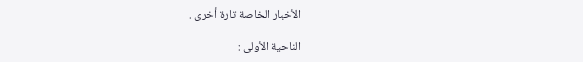الأخبار الخاصة تارة أخرى .

الناحية الأولى :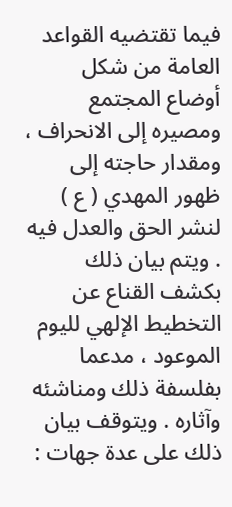فيما تقتضيه القواعد العامة من شكل أوضاع المجتمع ومصيره إلى الانحراف ، ومقدار حاجته إلى ظهور المهدي ( ع ) لنشر الحق والعدل فيه . ويتم بيان ذلك بكشف القناع عن التخطيط الإلهي لليوم الموعود ، مدعما بفلسفة ذلك ومناشئه وآثاره . ويتوقف بيان ذلك على عدة جهات :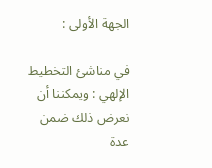الجهة الأولى :

في مناشئ التخطيط الإلهي : ويمكننا أن نعرض ذلك ضمن عدة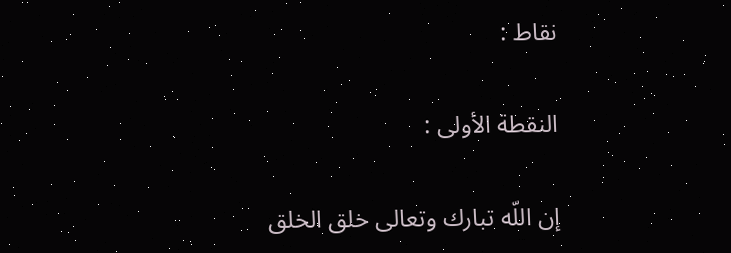نقاط :

النقطة الأولى :

إن اللّه تبارك وتعالى خلق الخلق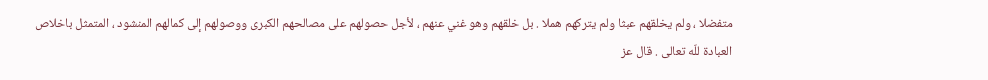متفضلا ، ولم يخلقهم عبثا ولم يتركهم هملا . بل خلقهم وهو غني عنهم ، لأجل حصولهم على مصالحهم الكبرى ووصولهم إلى كمالهم المنشود ، المتمثل باخلاص العبادة للّه تعالى . قال عز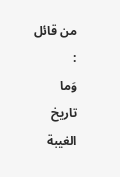من قائل :
وَما
تاريخ الغيبة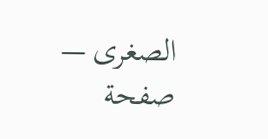الصغرى — صفحة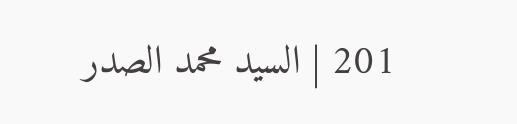201 | السيد محمد الصدر